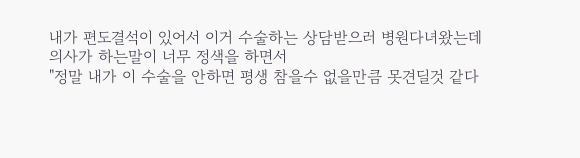내가 편도결석이 있어서 이거 수술하는 상담받으러 병원다녀왔는데
의사가 하는말이 너무 정색을 하면서
"정말 내가 이 수술을 안하면 평생 참을수 없을만큼 못견딜것 같다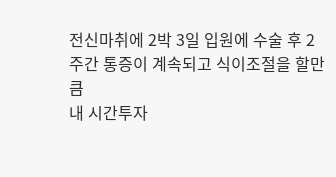전신마취에 2박 3일 입원에 수술 후 2주간 통증이 계속되고 식이조절을 할만큼
내 시간투자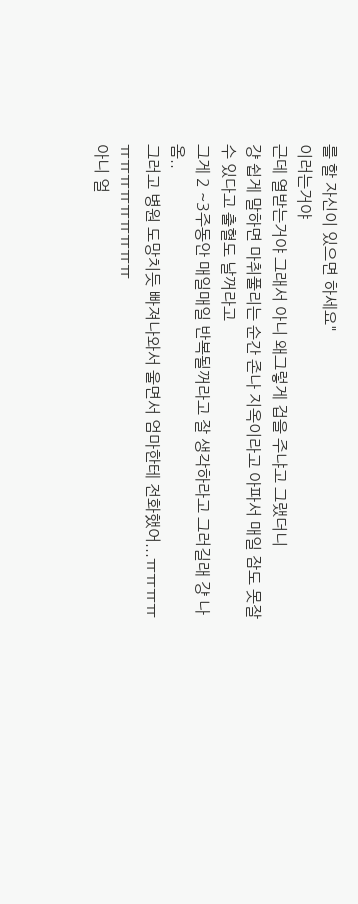를 할 자신이 있으면 하세요"
이러는거야
근데 열받는거야 그래서 아니 왜그렇게 겁을 주냐고 그랬더니
걍 쉽게 말하면 마취풀리는 순간 존나 지옥이라고 아파서 매일 잠도 못잘수 있다고 출혈도 날꺼라고
그게 2 ~3주동안 매일매일 반복될꺼라고 잘 생각하라고 그러길래 걍 나옴..
그러고 병원 도망치듯 빠져나와서 울면서 엄마한테 전화했어...ㅠㅠㅠㅠㅠㅠㅠㅠㅠㅠㅠㅠㅠ
아니 얼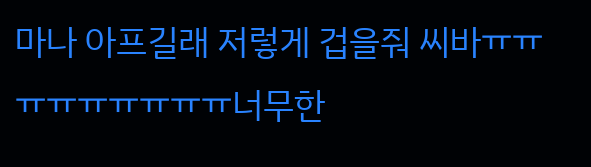마나 아프길래 저렇게 겁을줘 씨바ㅠㅠㅠㅠㅠㅠㅠㅠㅠ너무한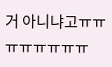거 아니냐고ㅠㅠㅠㅠㅠㅠㅠㅠ